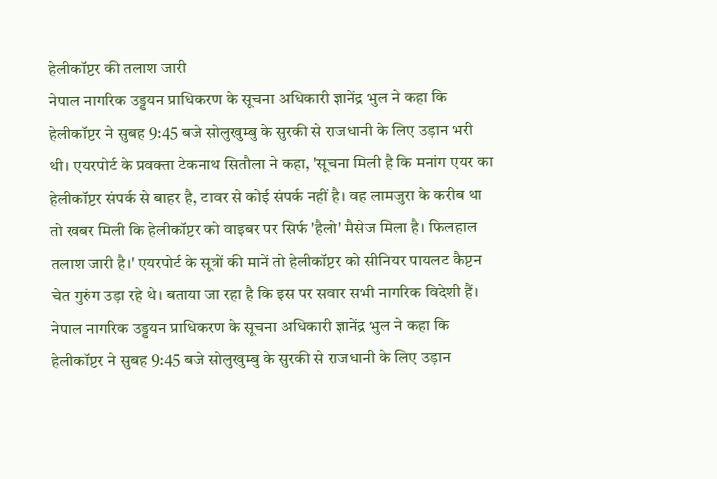हेलीकॉप्टर की तलाश जारी
नेपाल नागरिक उड्डयन प्राधिकरण के सूचना अधिकारी ज्ञानेंद्र भुल ने कहा कि हेलीकॉप्टर ने सुबह 9:45 बजे सोलुखुम्बु के सुरकी से राजधानी के लिए उड़ान भरी थी। एयरपोर्ट के प्रवक्ता टेकनाथ सितौला ने कहा, 'सूचना मिली है कि मनांग एयर का हेलीकॉप्टर संपर्क से बाहर है, टावर से कोई संपर्क नहीं है। वह लामजुरा के करीब था तो खबर मिली कि हेलीकॉप्टर को वाइबर पर सिर्फ 'हैलो' मैसेज मिला है। फिलहाल तलाश जारी है।' एयरपोर्ट के सूत्रों की मानें तो हेलीकॉप्टर को सीनियर पायलट कैप्टन चेत गुरुंग उड़ा रहे थे। बताया जा रहा है कि इस पर सवार सभी नागरिक विदेशी हैं।
नेपाल नागरिक उड्डयन प्राधिकरण के सूचना अधिकारी ज्ञानेंद्र भुल ने कहा कि हेलीकॉप्टर ने सुबह 9:45 बजे सोलुखुम्बु के सुरकी से राजधानी के लिए उड़ान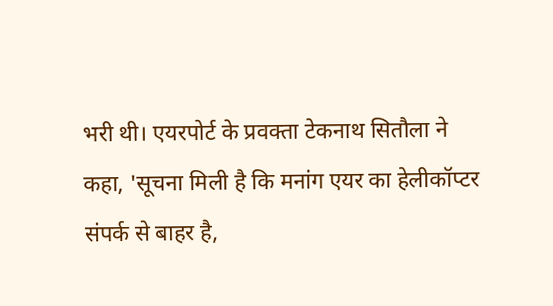भरी थी। एयरपोर्ट के प्रवक्ता टेकनाथ सितौला ने कहा, 'सूचना मिली है कि मनांग एयर का हेलीकॉप्टर संपर्क से बाहर है,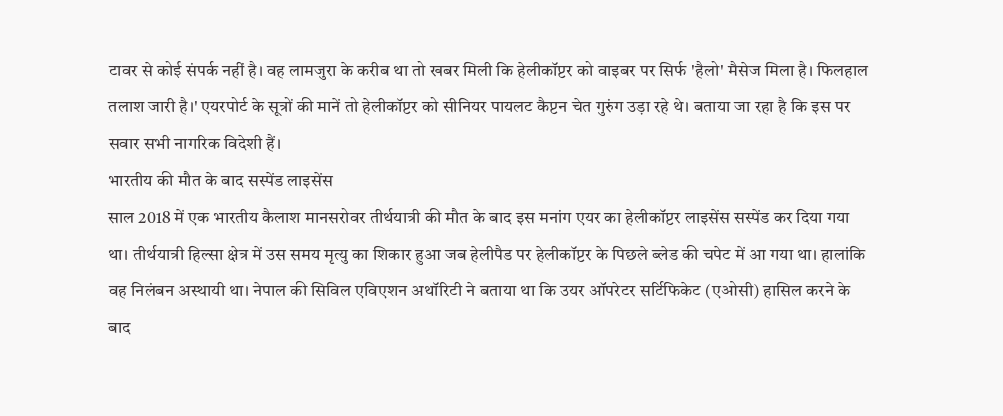टावर से कोई संपर्क नहीं है। वह लामजुरा के करीब था तो खबर मिली कि हेलीकॉप्टर को वाइबर पर सिर्फ 'हैलो' मैसेज मिला है। फिलहाल तलाश जारी है।' एयरपोर्ट के सूत्रों की मानें तो हेलीकॉप्टर को सीनियर पायलट कैप्टन चेत गुरुंग उड़ा रहे थे। बताया जा रहा है कि इस पर सवार सभी नागरिक विदेशी हैं।
भारतीय की मौत के बाद सस्पेंड लाइसेंस
साल 2018 में एक भारतीय कैलाश मानसरोवर तीर्थयात्री की मौत के बाद इस मनांग एयर का हेलीकॉप्टर लाइसेंस सस्पेंड कर दिया गया था। तीर्थयात्री हिल्सा क्षेत्र में उस समय मृत्यु का शिकार हुआ जब हेलीपैड पर हेलीकॉप्टर के पिछले ब्लेड की चपेट में आ गया था। हालांकि वह निलंबन अस्थायी था। नेपाल की सिविल एविएशन अथॉरिटी ने बताया था कि उयर ऑपरेटर सर्टिफिकेट (एओसी) हासिल करने के बाद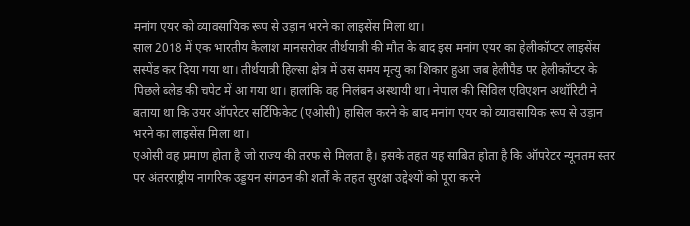मनांग एयर को व्यावसायिक रूप से उड़ान भरने का लाइसेंस मिला था।
साल 2018 में एक भारतीय कैलाश मानसरोवर तीर्थयात्री की मौत के बाद इस मनांग एयर का हेलीकॉप्टर लाइसेंस सस्पेंड कर दिया गया था। तीर्थयात्री हिल्सा क्षेत्र में उस समय मृत्यु का शिकार हुआ जब हेलीपैड पर हेलीकॉप्टर के पिछले ब्लेड की चपेट में आ गया था। हालांकि वह निलंबन अस्थायी था। नेपाल की सिविल एविएशन अथॉरिटी ने बताया था कि उयर ऑपरेटर सर्टिफिकेट (एओसी) हासिल करने के बाद मनांग एयर को व्यावसायिक रूप से उड़ान भरने का लाइसेंस मिला था।
एओसी वह प्रमाण होता है जो राज्य की तरफ से मिलता है। इसके तहत यह साबित होता है कि ऑपरेटर न्यूनतम स्तर पर अंतरराष्ट्रीय नागरिक उड्डयन संगठन की शर्तों के तहत सुरक्षा उद्देश्यों को पूरा करने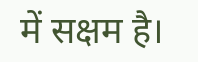में सक्षम है।